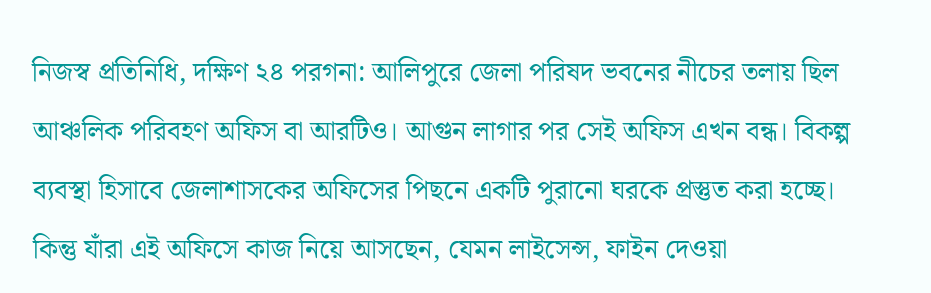নিজস্ব প্রতিনিধি, দক্ষিণ ২৪ পরগনা: আলিপুরে জেলা পরিষদ ভবনের নীচের তলায় ছিল আঞ্চলিক পরিবহণ অফিস বা আরটিও। আগুন লাগার পর সেই অফিস এখন বন্ধ। বিকল্প ব্যবস্থা হিসাবে জেলাশাসকের অফিসের পিছনে একটি পুরানো ঘরকে প্রস্তুত করা হচ্ছে। কিন্তু যাঁরা এই অফিসে কাজ নিয়ে আসছেন, যেমন লাইসেন্স, ফাইন দেওয়া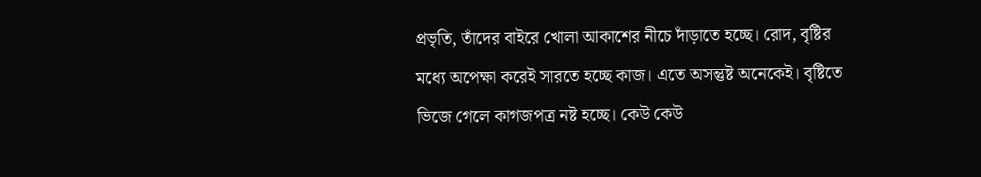প্রভৃতি, তাঁদের বাইরে খোলা আকাশের নীচে দাঁড়াতে হচ্ছে। রোদ, বৃষ্টির মধ্যে অপেক্ষা করেই সারতে হচ্ছে কাজ। এতে অসন্তুষ্ট অনেকেই। বৃষ্টিতে ভিজে গেলে কাগজপত্র নষ্ট হচ্ছে। কেউ কেউ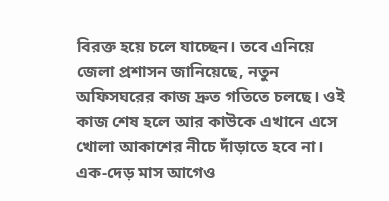বিরক্ত হয়ে চলে যাচ্ছেন। তবে এনিয়ে জেলা প্রশাসন জানিয়েছে, নতুন অফিসঘরের কাজ দ্রুত গতিতে চলছে। ওই কাজ শেষ হলে আর কাউকে এখানে এসে খোলা আকাশের নীচে দাঁড়াতে হবে না।
এক-দেড় মাস আগেও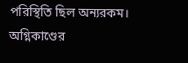পরিস্থিতি ছিল অন্যরকম। অগ্নিকাণ্ডের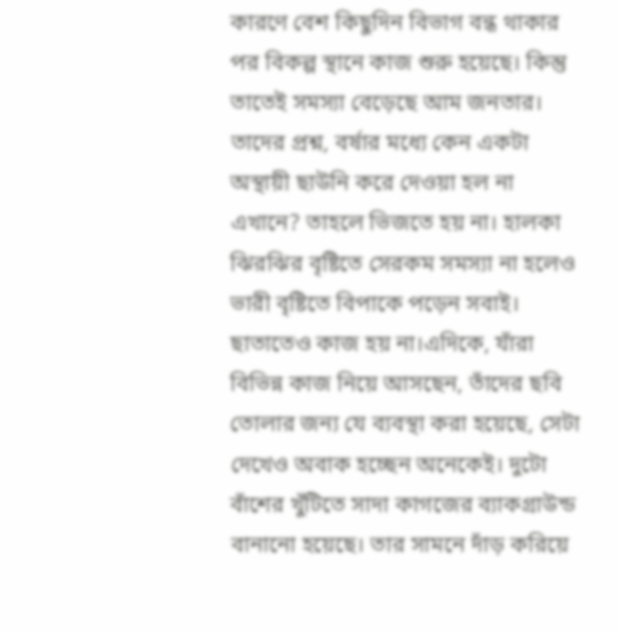কারণে বেশ কিছুদিন বিভাগ বন্ধ থাকার পর বিকল্প স্থানে কাজ শুরু হয়েছে। কিন্তু তাতেই সমস্যা বেড়েছে আম জনতার। তাদের প্রশ্ন, বর্ষার মধ্যে কেন একটা অস্থায়ী ছাউনি করে দেওয়া হল না এখানে? তাহলে ভিজতে হয় না। হালকা ঝিরঝির বৃষ্টিতে সেরকম সমস্যা না হলেও ভারী বৃষ্টিতে বিপাকে পড়েন সবাই। ছাতাতেও কাজ হয় না।এদিকে, যাঁরা বিভিন্ন কাজ নিয়ে আসছেন, তাঁদের ছবি তোলার জন্য যে ব্যবস্থা করা হয়েছে, সেটা দেখেও অবাক হচ্ছেন অনেকেই। দুটো বাঁশের খুঁটিতে সাদা কাগজের ব্যাকগ্রাউন্ড বানানো হয়েছে। তার সামনে দাঁড় করিয়ে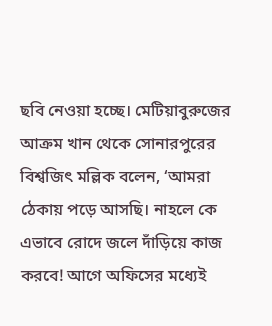ছবি নেওয়া হচ্ছে। মেটিয়াবুরুজের আক্রম খান থেকে সোনারপুরের বিশ্বজিৎ মল্লিক বলেন, ‘আমরা ঠেকায় পড়ে আসছি। নাহলে কে এভাবে রোদে জলে দাঁড়িয়ে কাজ করবে! আগে অফিসের মধ্যেই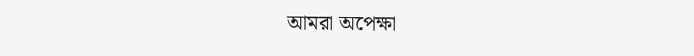আমরা অপেক্ষা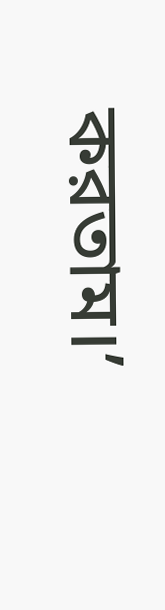করতাম।’